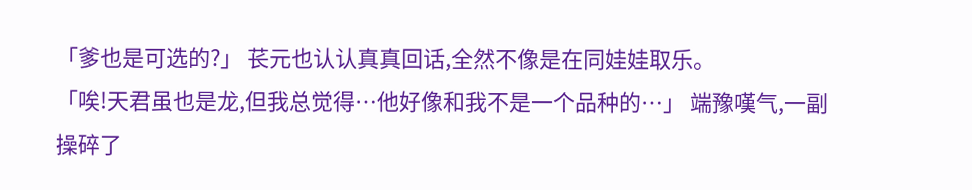「爹也是可选的?」 苌元也认认真真回话,全然不像是在同娃娃取乐。
「唉!天君虽也是龙,但我总觉得…他好像和我不是一个品种的…」 端豫嘆气,一副操碎了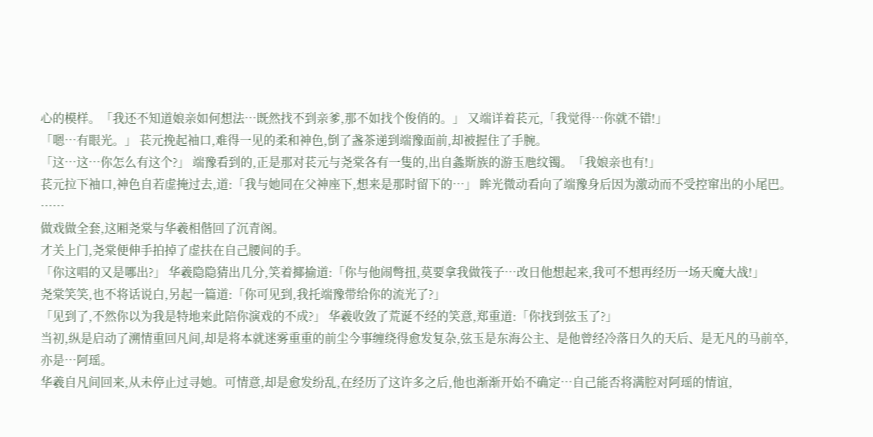心的模样。「我还不知道娘亲如何想法…既然找不到亲爹,那不如找个俊俏的。」 又端详着苌元,「我觉得…你就不错!」
「嗯…有眼光。」 苌元挽起袖口,难得一见的柔和神色,倒了盏茶递到端豫面前,却被握住了手腕。
「这…这…你怎么有这个?」 端豫看到的,正是那对苌元与尧棠各有一隻的,出自螽斯族的游玉虺纹镯。「我娘亲也有!」
苌元拉下袖口,神色自若虚掩过去,道:「我与她同在父神座下,想来是那时留下的…」 眸光微动看向了端豫身后因为激动而不受控窜出的小尾巴。
……
做戏做全套,这厢尧棠与华羲相偕回了沉青阁。
才关上门,尧棠便伸手拍掉了虚扶在自己腰间的手。
「你这唱的又是哪出?」 华羲隐隐猜出几分,笑着揶揄道:「你与他闹彆扭,莫要拿我做筏子…改日他想起来,我可不想再经历一场天魔大战!」
尧棠笑笑,也不将话说白,另起一篇道:「你可见到,我托端豫带给你的流光了?」
「见到了,不然你以为我是特地来此陪你演戏的不成?」 华羲收敛了荒诞不经的笑意,郑重道:「你找到弦玉了?」
当初,纵是启动了溯情重回凡间,却是将本就迷雾重重的前尘今事缠绕得愈发复杂,弦玉是东海公主、是他曾经冷落日久的天后、是无凡的马前卒,亦是…阿瑶。
华羲自凡间回来,从未停止过寻她。可情意,却是愈发纷乱,在经历了这许多之后,他也渐渐开始不确定…自己能否将满腔对阿瑶的情谊,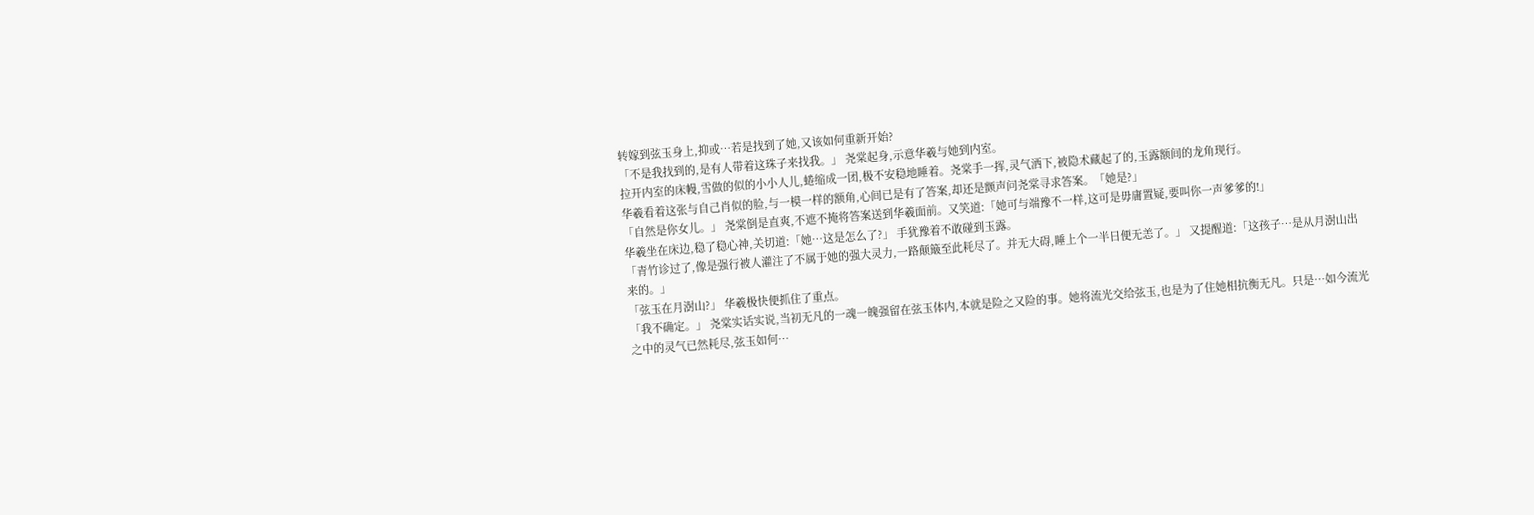转嫁到弦玉身上,抑或…若是找到了她,又该如何重新开始?
「不是我找到的,是有人带着这珠子来找我。」 尧棠起身,示意华羲与她到内室。
拉开内室的床幔,雪做的似的小小人儿,蜷缩成一团,极不安稳地睡着。尧棠手一挥,灵气洒下,被隐术藏起了的,玉露额间的龙角现行。
华羲看着这张与自己肖似的脸,与一模一样的额角,心间已是有了答案,却还是颤声问尧棠寻求答案。「她是?」
「自然是你女儿。」 尧棠倒是直爽,不遮不掩将答案送到华羲面前。又笑道:「她可与端豫不一样,这可是毋庸置疑,要叫你一声爹爹的!」
华羲坐在床边,稳了稳心神,关切道:「她…这是怎么了?」 手犹豫着不敢碰到玉露。
「青竹诊过了,像是强行被人灌注了不属于她的强大灵力,一路颠簸至此耗尽了。并无大碍,睡上个一半日便无恙了。」 又提醒道:「这孩子…是从月澍山出来的。」
「弦玉在月澍山?」 华羲极快便抓住了重点。
「我不确定。」 尧棠实话实说,当初无凡的一魂一魄强留在弦玉体内,本就是险之又险的事。她将流光交给弦玉,也是为了住她相抗衡无凡。只是…如今流光之中的灵气已然耗尽,弦玉如何…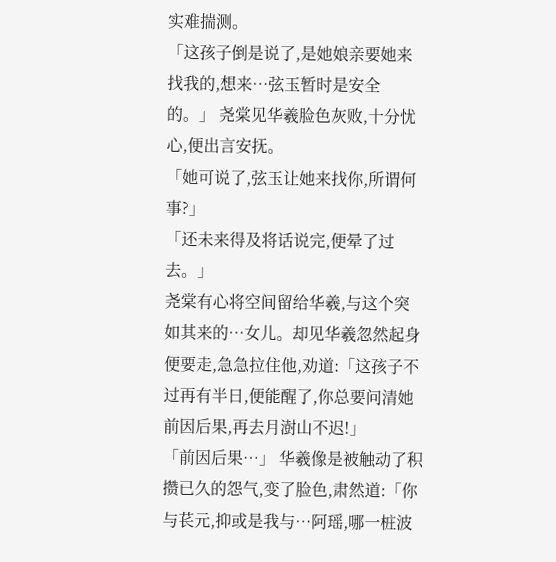实难揣测。
「这孩子倒是说了,是她娘亲要她来找我的,想来…弦玉暂时是安全的。」 尧棠见华羲脸色灰败,十分忧心,便出言安抚。
「她可说了,弦玉让她来找你,所谓何事?」
「还未来得及将话说完,便晕了过去。」
尧棠有心将空间留给华羲,与这个突如其来的…女儿。却见华羲忽然起身便要走,急急拉住他,劝道:「这孩子不过再有半日,便能醒了,你总要问清她前因后果,再去月澍山不迟!」
「前因后果…」 华羲像是被触动了积攒已久的怨气,变了脸色,肃然道:「你与苌元,抑或是我与…阿瑶,哪一桩波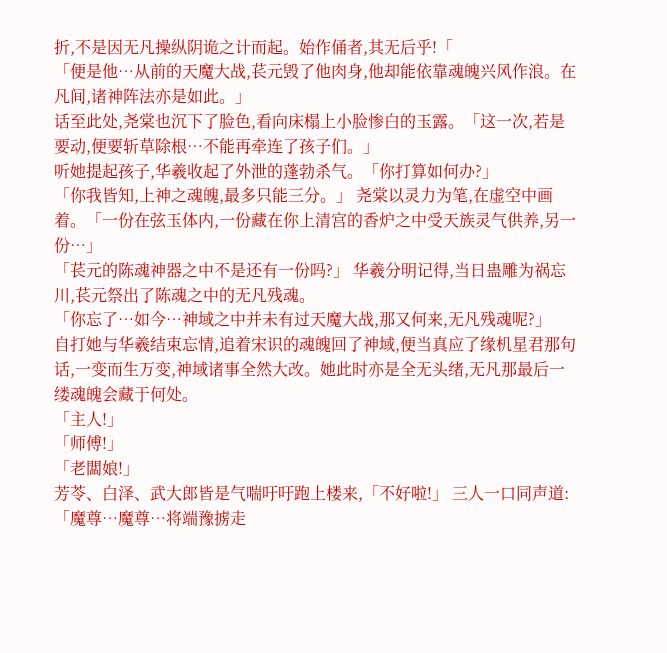折,不是因无凡操纵阴诡之计而起。始作俑者,其无后乎!「
「便是他…从前的天魔大战,苌元毁了他肉身,他却能依靠魂魄兴风作浪。在凡间,诸神阵法亦是如此。」
话至此处,尧棠也沉下了脸色,看向床榻上小脸惨白的玉露。「这一次,若是要动,便要斩草除根…不能再牵连了孩子们。」
听她提起孩子,华羲收起了外泄的蓬勃杀气。「你打算如何办?」
「你我皆知,上神之魂魄,最多只能三分。」 尧棠以灵力为笔,在虚空中画着。「一份在弦玉体内,一份藏在你上清宫的香炉之中受天族灵气供养,另一份…」
「苌元的陈魂神器之中不是还有一份吗?」 华羲分明记得,当日蛊雕为祸忘川,苌元祭出了陈魂之中的无凡残魂。
「你忘了…如今…神域之中并未有过天魔大战,那又何来,无凡残魂呢?」
自打她与华羲结束忘情,追着宋识的魂魄回了神域,便当真应了缘机星君那句话,一变而生万变,神域诸事全然大改。她此时亦是全无头绪,无凡那最后一缕魂魄会藏于何处。
「主人!」
「师傅!」
「老闆娘!」
芳苓、白泽、武大郎皆是气喘吁吁跑上楼来,「不好啦!」 三人一口同声道:「魔尊…魔尊…将端豫掳走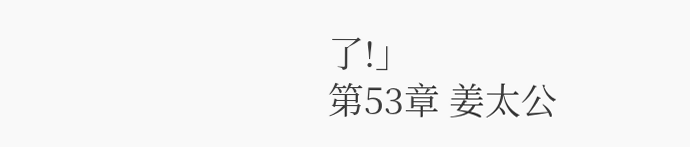了!」
第53章 姜太公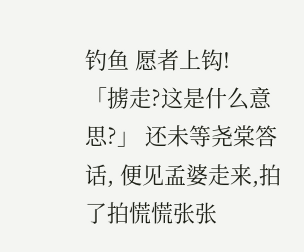钓鱼 愿者上钩!
「掳走?这是什么意思?」 还未等尧棠答话, 便见孟婆走来,拍了拍慌慌张张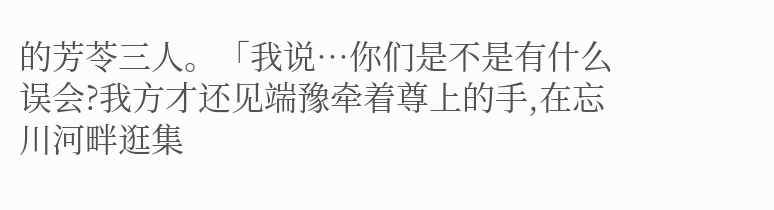的芳苓三人。「我说…你们是不是有什么误会?我方才还见端豫牵着尊上的手,在忘川河畔逛集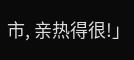市, 亲热得很!」